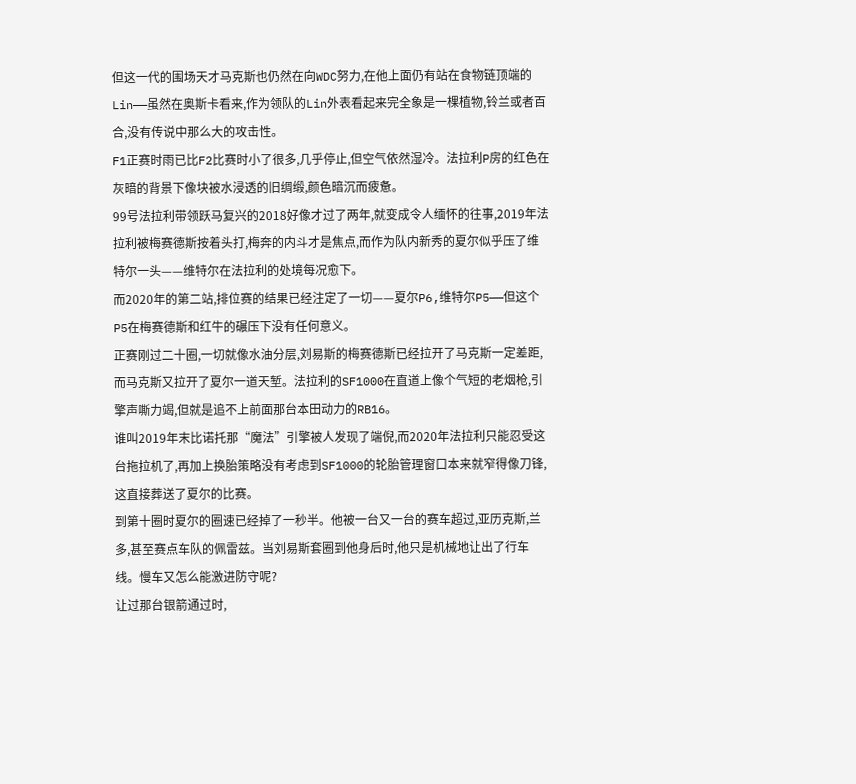但这一代的围场天才马克斯也仍然在向WDC努力,在他上面仍有站在食物链顶端的Lin——虽然在奥斯卡看来,作为领队的Lin外表看起来完全象是一棵植物,铃兰或者百合,没有传说中那么大的攻击性。
F1正赛时雨已比F2比赛时小了很多,几乎停止,但空气依然湿冷。法拉利P房的红色在灰暗的背景下像块被水浸透的旧绸缎,颜色暗沉而疲惫。
99号法拉利带领跃马复兴的2018好像才过了两年,就变成令人缅怀的往事,2019年法拉利被梅赛德斯按着头打,梅奔的内斗才是焦点,而作为队内新秀的夏尔似乎压了维特尔一头——维特尔在法拉利的处境每况愈下。
而2020年的第二站,排位赛的结果已经注定了一切——夏尔P6,维特尔P5——但这个P5在梅赛德斯和红牛的碾压下没有任何意义。
正赛刚过二十圈,一切就像水油分层,刘易斯的梅赛德斯已经拉开了马克斯一定差距,而马克斯又拉开了夏尔一道天堑。法拉利的SF1000在直道上像个气短的老烟枪,引擎声嘶力竭,但就是追不上前面那台本田动力的RB16。
谁叫2019年末比诺托那“魔法”引擎被人发现了端倪,而2020年法拉利只能忍受这台拖拉机了,再加上换胎策略没有考虑到SF1000的轮胎管理窗口本来就窄得像刀锋,这直接葬送了夏尔的比赛。
到第十圈时夏尔的圈速已经掉了一秒半。他被一台又一台的赛车超过,亚历克斯,兰多,甚至赛点车队的佩雷兹。当刘易斯套圈到他身后时,他只是机械地让出了行车线。慢车又怎么能激进防守呢?
让过那台银箭通过时,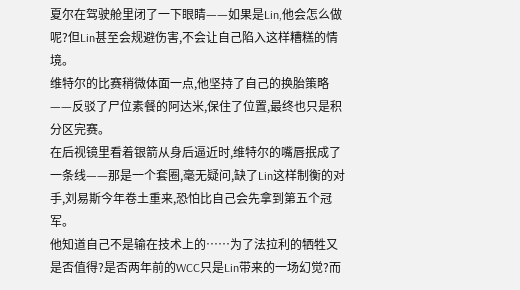夏尔在驾驶舱里闭了一下眼睛——如果是Lin,他会怎么做呢?但Lin甚至会规避伤害,不会让自己陷入这样糟糕的情境。
维特尔的比赛稍微体面一点,他坚持了自己的换胎策略——反驳了尸位素餐的阿达米,保住了位置,最终也只是积分区完赛。
在后视镜里看着银箭从身后逼近时,维特尔的嘴唇抿成了一条线——那是一个套圈,毫无疑问,缺了Lin这样制衡的对手,刘易斯今年卷土重来,恐怕比自己会先拿到第五个冠军。
他知道自己不是输在技术上的……为了法拉利的牺牲又是否值得?是否两年前的WCC只是Lin带来的一场幻觉?而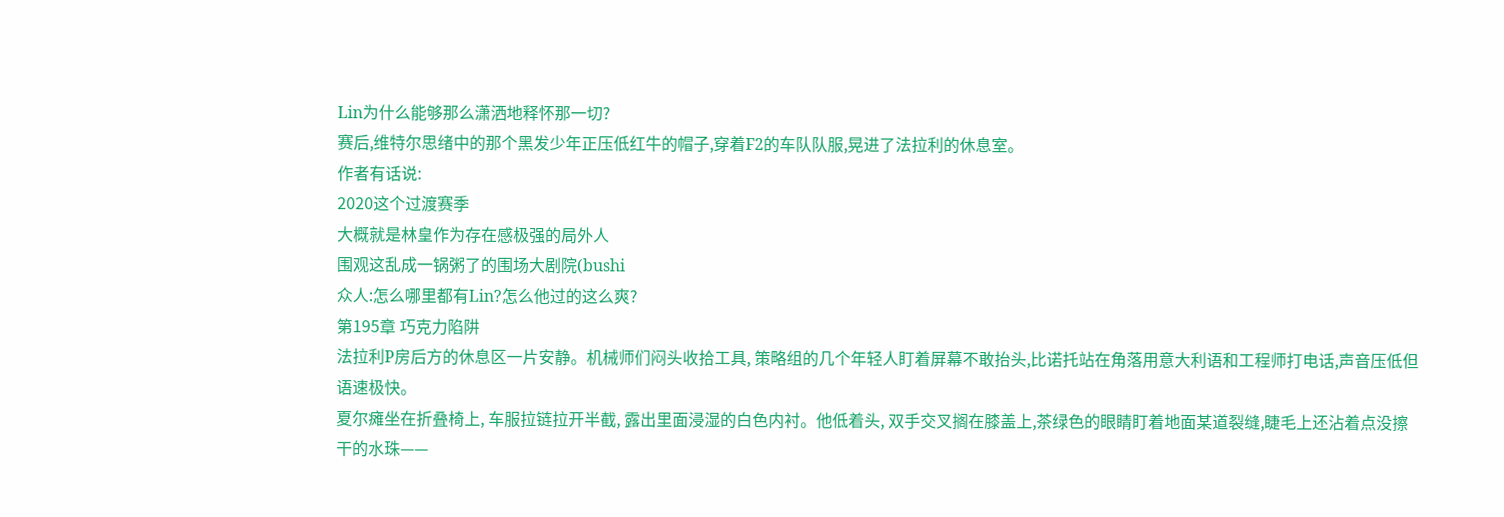Lin为什么能够那么潇洒地释怀那一切?
赛后,维特尔思绪中的那个黑发少年正压低红牛的帽子,穿着F2的车队队服,晃进了法拉利的休息室。
作者有话说:
2020这个过渡赛季
大概就是林皇作为存在感极强的局外人
围观这乱成一锅粥了的围场大剧院(bushi
众人:怎么哪里都有Lin?怎么他过的这么爽?
第195章 巧克力陷阱
法拉利P房后方的休息区一片安静。机械师们闷头收拾工具, 策略组的几个年轻人盯着屏幕不敢抬头,比诺托站在角落用意大利语和工程师打电话,声音压低但语速极快。
夏尔瘫坐在折叠椅上, 车服拉链拉开半截, 露出里面浸湿的白色内衬。他低着头, 双手交叉搁在膝盖上,茶绿色的眼睛盯着地面某道裂缝,睫毛上还沾着点没擦干的水珠——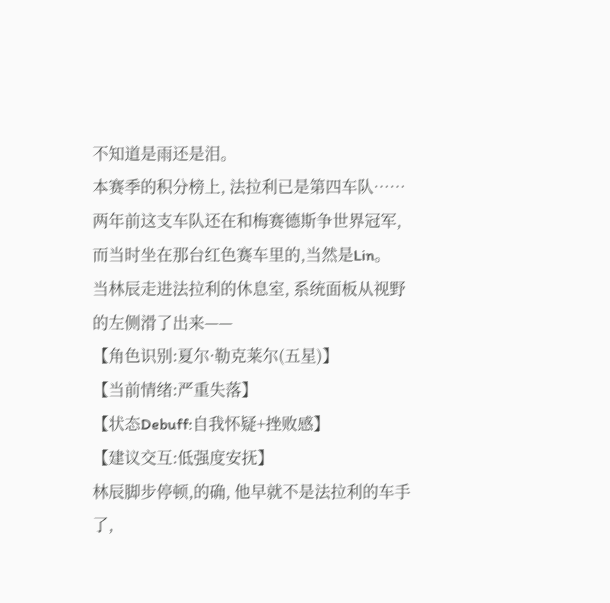不知道是雨还是泪。
本赛季的积分榜上, 法拉利已是第四车队……两年前这支车队还在和梅赛德斯争世界冠军,而当时坐在那台红色赛车里的,当然是Lin。
当林辰走进法拉利的休息室, 系统面板从视野的左侧滑了出来——
【角色识别:夏尔·勒克莱尔(五星)】
【当前情绪:严重失落】
【状态Debuff:自我怀疑+挫败感】
【建议交互:低强度安抚】
林辰脚步停顿,的确, 他早就不是法拉利的车手了,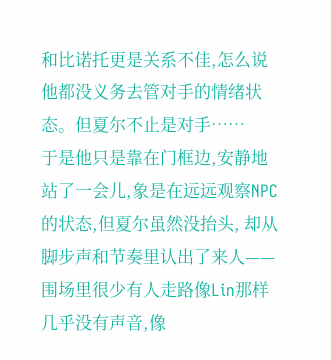和比诺托更是关系不佳,怎么说他都没义务去管对手的情绪状态。但夏尔不止是对手……
于是他只是靠在门框边,安静地站了一会儿,象是在远远观察NPC的状态,但夏尔虽然没抬头, 却从脚步声和节奏里认出了来人——
围场里很少有人走路像Lin那样几乎没有声音,像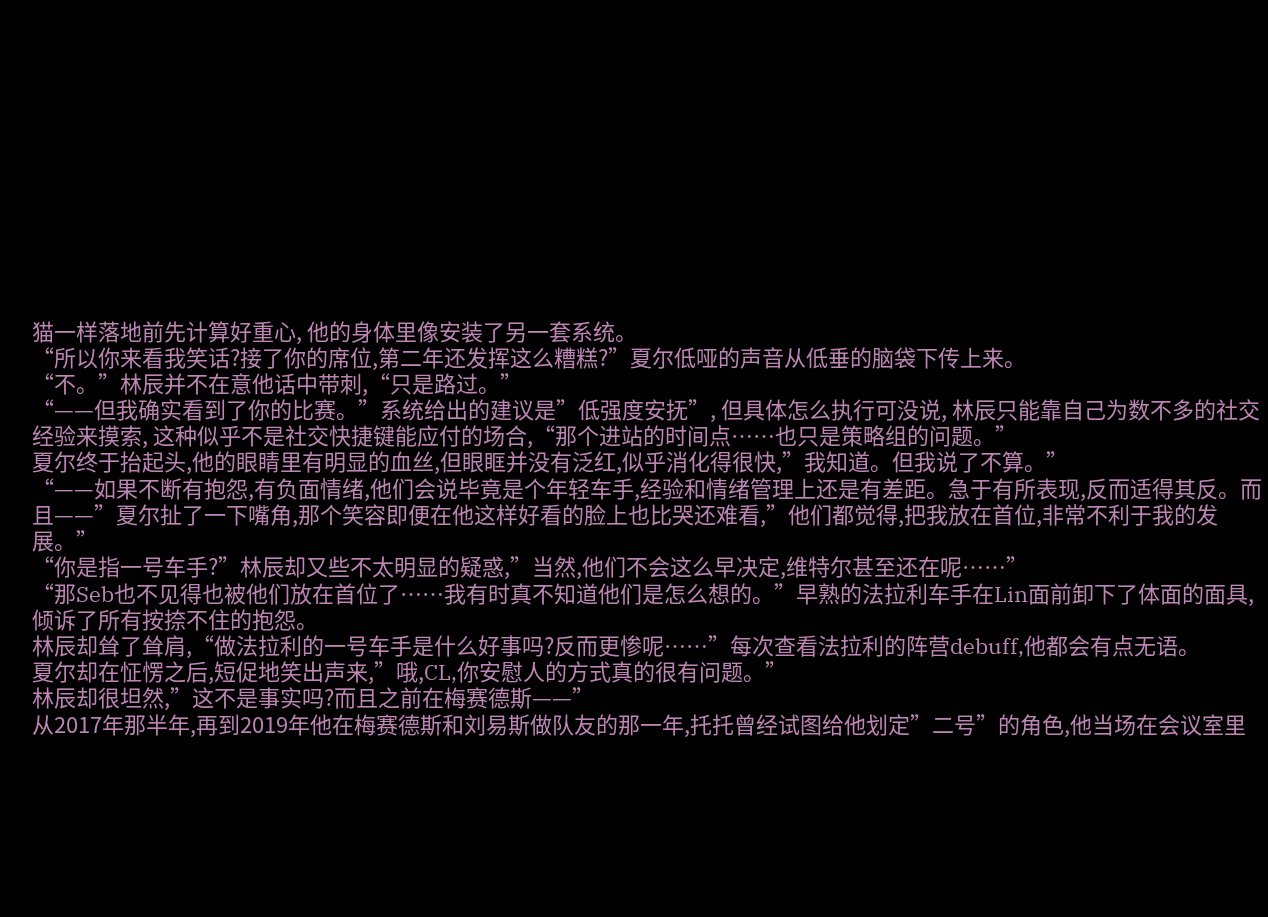猫一样落地前先计算好重心, 他的身体里像安装了另一套系统。
“所以你来看我笑话?接了你的席位,第二年还发挥这么糟糕?”夏尔低哑的声音从低垂的脑袋下传上来。
“不。”林辰并不在意他话中带刺,“只是路过。”
“——但我确实看到了你的比赛。”系统给出的建议是”低强度安抚”, 但具体怎么执行可没说, 林辰只能靠自己为数不多的社交经验来摸索, 这种似乎不是社交快捷键能应付的场合,“那个进站的时间点……也只是策略组的问题。”
夏尔终于抬起头,他的眼睛里有明显的血丝,但眼眶并没有泛红,似乎消化得很快,”我知道。但我说了不算。”
“——如果不断有抱怨,有负面情绪,他们会说毕竟是个年轻车手,经验和情绪管理上还是有差距。急于有所表现,反而适得其反。而且——”夏尔扯了一下嘴角,那个笑容即便在他这样好看的脸上也比哭还难看,”他们都觉得,把我放在首位,非常不利于我的发展。”
“你是指一号车手?”林辰却又些不太明显的疑惑,”当然,他们不会这么早决定,维特尔甚至还在呢……”
“那Seb也不见得也被他们放在首位了……我有时真不知道他们是怎么想的。”早熟的法拉利车手在Lin面前卸下了体面的面具,倾诉了所有按捺不住的抱怨。
林辰却耸了耸肩,“做法拉利的一号车手是什么好事吗?反而更惨呢……”每次查看法拉利的阵营debuff,他都会有点无语。
夏尔却在怔愣之后,短促地笑出声来,”哦,CL,你安慰人的方式真的很有问题。”
林辰却很坦然,”这不是事实吗?而且之前在梅赛德斯——”
从2017年那半年,再到2019年他在梅赛德斯和刘易斯做队友的那一年,托托曾经试图给他划定”二号”的角色,他当场在会议室里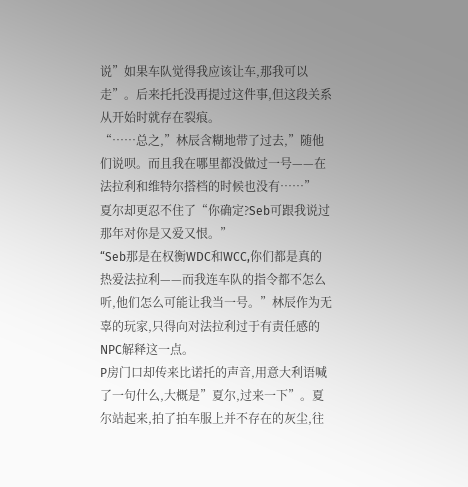说”如果车队觉得我应该让车,那我可以走”。后来托托没再提过这件事,但这段关系从开始时就存在裂痕。
“……总之,”林辰含糊地带了过去,”随他们说呗。而且我在哪里都没做过一号——在法拉利和维特尔搭档的时候也没有……”
夏尔却更忍不住了“你确定?Seb可跟我说过那年对你是又爱又恨。”
“Seb那是在权衡WDC和WCC,你们都是真的热爱法拉利——而我连车队的指令都不怎么听,他们怎么可能让我当一号。”林辰作为无辜的玩家,只得向对法拉利过于有责任感的NPC解释这一点。
P房门口却传来比诺托的声音,用意大利语喊了一句什么,大概是”夏尔,过来一下”。夏尔站起来,拍了拍车服上并不存在的灰尘,往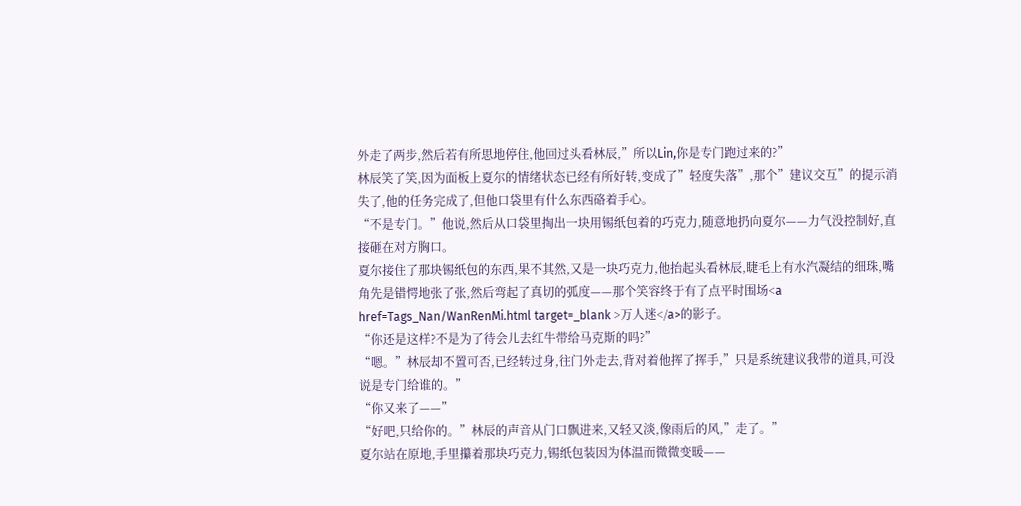外走了两步,然后若有所思地停住,他回过头看林辰,”所以Lin,你是专门跑过来的?”
林辰笑了笑,因为面板上夏尔的情绪状态已经有所好转,变成了”轻度失落”,那个”建议交互”的提示消失了,他的任务完成了,但他口袋里有什么东西硌着手心。
“不是专门。”他说,然后从口袋里掏出一块用锡纸包着的巧克力,随意地扔向夏尔——力气没控制好,直接砸在对方胸口。
夏尔接住了那块锡纸包的东西,果不其然,又是一块巧克力,他抬起头看林辰,睫毛上有水汽凝结的细珠,嘴角先是错愕地张了张,然后弯起了真切的弧度——那个笑容终于有了点平时围场<a href=Tags_Nan/WanRenMi.html target=_blank >万人迷</a>的影子。
“你还是这样?不是为了待会儿去红牛带给马克斯的吗?”
“嗯。”林辰却不置可否,已经转过身,往门外走去,背对着他挥了挥手,”只是系统建议我带的道具,可没说是专门给谁的。”
“你又来了——”
“好吧,只给你的。”林辰的声音从门口飘进来,又轻又淡,像雨后的风,”走了。”
夏尔站在原地,手里攥着那块巧克力,锡纸包装因为体温而微微变暖——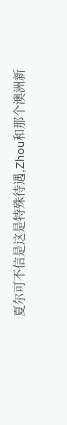夏尔可不信是这是特殊待遇,Zhou和那个澳洲新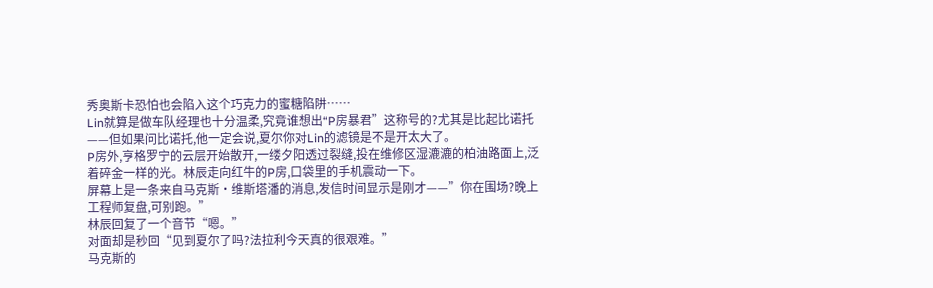秀奥斯卡恐怕也会陷入这个巧克力的蜜糖陷阱……
Lin就算是做车队经理也十分温柔,究竟谁想出“P房暴君”这称号的?尤其是比起比诺托——但如果问比诺托,他一定会说,夏尔你对Lin的滤镜是不是开太大了。
P房外,亨格罗宁的云层开始散开,一缕夕阳透过裂缝,投在维修区湿漉漉的柏油路面上,泛着碎金一样的光。林辰走向红牛的P房,口袋里的手机震动一下。
屏幕上是一条来自马克斯·维斯塔潘的消息,发信时间显示是刚才——”你在围场?晚上工程师复盘,可别跑。”
林辰回复了一个音节“嗯。”
对面却是秒回“见到夏尔了吗?法拉利今天真的很艰难。”
马克斯的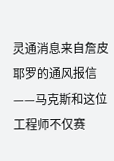灵通消息来自詹皮耶罗的通风报信——马克斯和这位工程师不仅赛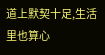道上默契十足,生活里也算心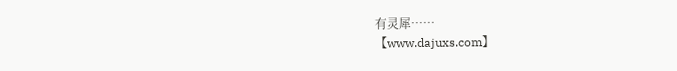有灵犀……
【www.dajuxs.com】